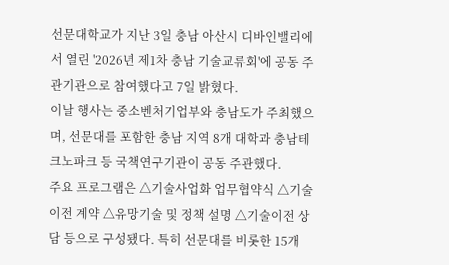선문대학교가 지난 3일 충남 아산시 디바인밸리에서 열린 '2026년 제1차 충남 기술교류회'에 공동 주관기관으로 참여했다고 7일 밝혔다.
이날 행사는 중소벤처기업부와 충남도가 주최했으며, 선문대를 포함한 충남 지역 8개 대학과 충남테크노파크 등 국책연구기관이 공동 주관했다.
주요 프로그램은 △기술사업화 업무협약식 △기술이전 계약 △유망기술 및 정책 설명 △기술이전 상담 등으로 구성됐다. 특히 선문대를 비롯한 15개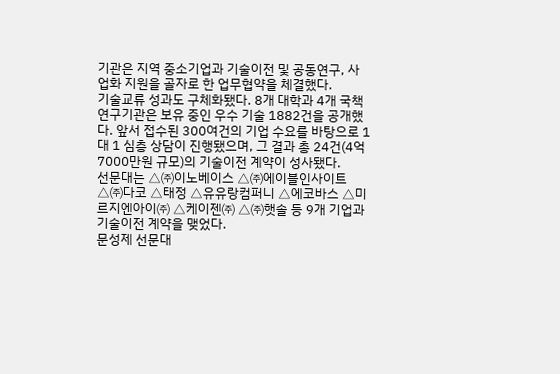기관은 지역 중소기업과 기술이전 및 공동연구, 사업화 지원을 골자로 한 업무협약을 체결했다.
기술교류 성과도 구체화됐다. 8개 대학과 4개 국책연구기관은 보유 중인 우수 기술 1882건을 공개했다. 앞서 접수된 300여건의 기업 수요를 바탕으로 1대 1 심층 상담이 진행됐으며, 그 결과 총 24건(4억7000만원 규모)의 기술이전 계약이 성사됐다.
선문대는 △㈜이노베이스 △㈜에이블인사이트 △㈜다코 △태정 △유유랑컴퍼니 △에코바스 △미르지엔아이㈜ △케이젠㈜ △㈜햇솔 등 9개 기업과 기술이전 계약을 맺었다.
문성제 선문대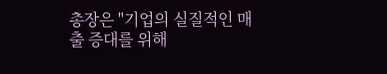총장은 "기업의 실질적인 매출 증대를 위해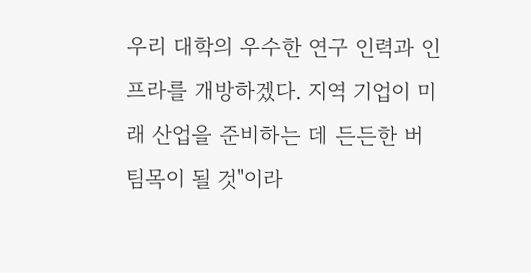우리 대학의 우수한 연구 인력과 인프라를 개방하겠다. 지역 기업이 미래 산업을 준비하는 데 든든한 버팀목이 될 것"이라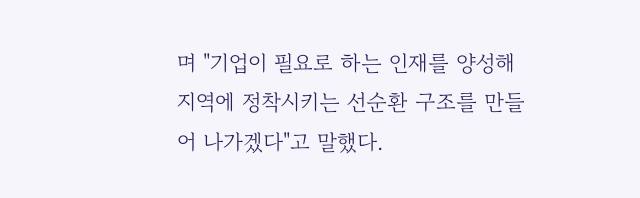며 "기업이 필요로 하는 인재를 양성해 지역에 정착시키는 선순환 구조를 만들어 나가겠다"고 말했다.